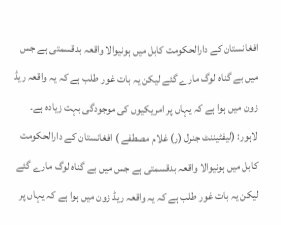افغانستان کے دارالحکومت کابل میں ہونیوالا واقعہ بدقسمتی ہے جس میں بے گناہ لوگ مارے گئے لیکن یہ بات غور طلب ہے کہ یہ واقعہ ریڈ زون میں ہوا ہے کہ یہاں پر امریکیوں کی موجودگی بہت زیادہ ہے۔
لاہور: (لیفٹیننٹ جنرل (ر) غلام مصطفے ) افغانستان کے دارالحکومت کابل میں ہونیوالا واقعہ بدقسمتی ہے جس میں بے گناہ لوگ مارے گئے لیکن یہ بات غور طلب ہے کہ یہ واقعہ ریڈ زون میں ہوا ہے کہ یہاں پر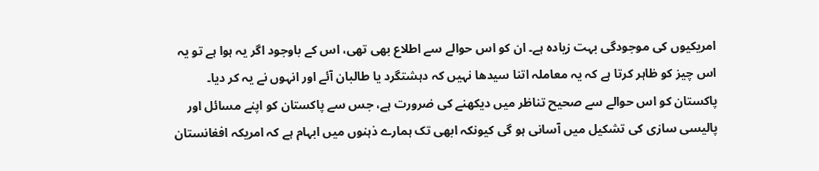امریکیوں کی موجودگی بہت زیادہ ہے۔ ان کو اس حوالے سے اطلاع بھی تھی، اس کے باوجود اگر یہ ہوا ہے تو یہ اس چیز کو ظاہر کرتا ہے کہ یہ معاملہ اتنا سیدھا نہیں کہ دہشتگرد یا طالبان آئے اور انہوں نے یہ کر دیا۔ پاکستان کو اس حوالے سے صحیح تناظر میں دیکھنے کی ضرورت ہے، جس سے پاکستان کو اپنے مسائل اور پالیسی سازی کی تشکیل میں آسانی ہو گی کیونکہ ابھی تک ہمارے ذہنوں میں ابہام ہے کہ امریکہ افغانستان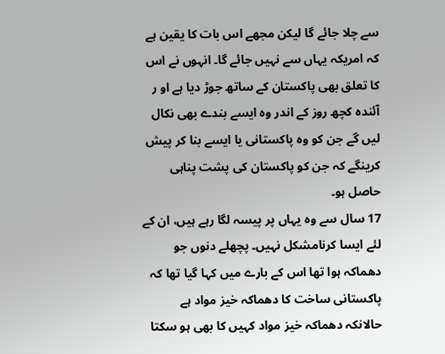سے چلا جائے گا لیکن مجھے اس بات کا یقین ہے کہ امریکہ یہاں سے نہیں جائے گا۔ انہوں نے اس کا تعلق بھی پاکستان کے ساتھ جوڑ دیا ہے او ر آئندہ کچھ روز کے اندر وہ ایسے بندے بھی نکال لیں گے جن کو وہ پاکستانی یا ایسے بنا کر پیش کرینگے کہ جن کو پاکستان کی پشت پناہی حاصل ہو۔
17 سال سے وہ یہاں پر پیسہ لگا رہے ہیں، ان کے لئے ایسا کرنامشکل نہیں۔ پچھلے دنوں جو دھماکہ ہوا تھا اس کے بارے میں کہا گیا تھا کہ پاکستانی ساخت کا دھماکہ خیز مواد ہے حالانکہ دھماکہ خیز مواد کہیں کا بھی ہو سکتا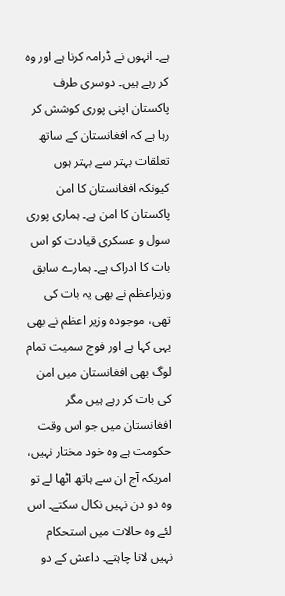ہے۔ انہوں نے ڈرامہ کرنا ہے اور وہ کر رہے ہیں۔ دوسری طرف پاکستان اپنی پوری کوشش کر رہا ہے کہ افغانستان کے ساتھ تعلقات بہتر سے بہتر ہوں کیونکہ افغانستان کا امن پاکستان کا امن ہے۔ ہماری پوری سول و عسکری قیادت کو اس بات کا ادراک ہے۔ ہمارے سابق وزیراعظم نے بھی یہ بات کی تھی، موجودہ وزیر اعظم نے بھی یہی کہا ہے اور فوج سمیت تمام لوگ بھی افغانستان میں امن کی بات کر رہے ہیں مگر افغانستان میں جو اس وقت حکومت ہے وہ خود مختار نہیں، امریکہ آج ان سے ہاتھ اٹھا لے تو وہ دو دن نہیں نکال سکتے۔ اس لئے وہ حالات میں استحکام نہیں لانا چاہتے۔ داعش کے دو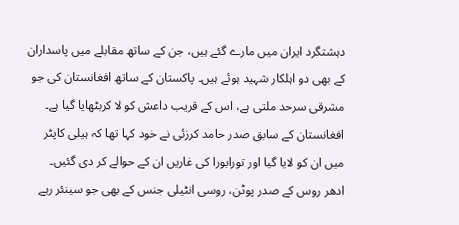دہشتگرد ایران میں مارے گئے ہیں، جن کے ساتھ مقابلے میں پاسداران کے بھی دو اہلکار شہید ہوئے ہیں۔ پاکستان کے ساتھ افغانستان کی جو مشرقی سرحد ملتی ہے، اس کے قریب داعش کو لا کربٹھایا گیا ہے۔ افغانستان کے سابق صدر حامد کرزئی نے خود کہا تھا کہ ہیلی کاپٹر میں ان کو لایا گیا اور تورابورا کی غاریں ان کے حوالے کر دی گئیں۔
ادھر روس کے صدر پوٹن، روسی انٹیلی جنس کے بھی جو سینئر رہے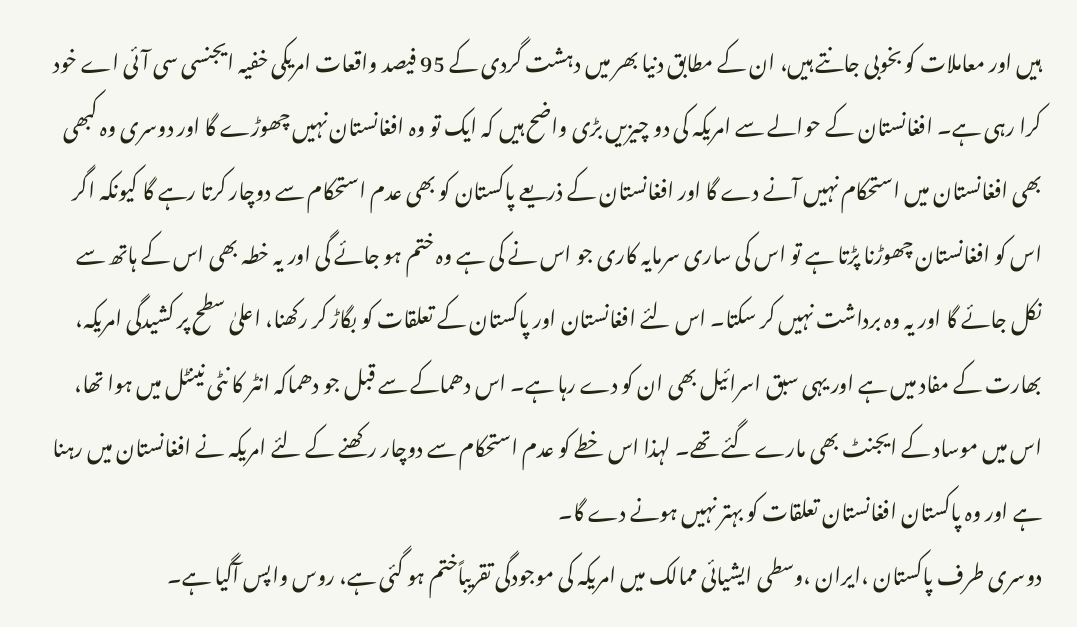ہیں اور معاملات کو بخوبی جانتے ہیں، ان کے مطابق دنیا بھر میں دہشت گردی کے 95 فیصد واقعات امریکی خفیہ ایجنسی سی آئی اے خود کرا رہی ہے۔ افغانستان کے حوالے سے امریکہ کی دو چیزیں بڑی واضح ہیں کہ ایک تو وہ افغانستان نہیں چھوڑے گا اور دوسری وہ کبھی بھی افغانستان میں استحکام نہیں آنے دے گا اور افغانستان کے ذریعے پاکستان کو بھی عدم استحکام سے دوچار کرتا رہے گا کیونکہ اگر اس کو افغانستان چھوڑنا پڑتا ہے تو اس کی ساری سرمایہ کاری جو اس نے کی ہے وہ ختم ہو جائے گی اور یہ خطہ بھی اس کے ہاتھ سے نکل جائے گا اور یہ وہ برداشت نہیں کر سکتا۔ اس لئے افغانستان اور پاکستان کے تعلقات کو بگاڑ کر رکھنا، اعلیٰ سطح پر کشیدگی امریکہ، بھارت کے مفاد میں ہے اور یہی سبق اسرائیل بھی ان کو دے رہا ہے۔ اس دھماکے سے قبل جو دھماکہ انٹر کا نٹی نینٹل میں ہوا تھا، اس میں موساد کے ایجنٹ بھی مارے گئے تھے۔ لہذا اس خطے کو عدم استحکام سے دوچار رکھنے کے لئے امریکہ نے افغانستان میں رہنا ہے اور وہ پاکستان افغانستان تعلقات کو بہتر نہیں ہونے دے گا۔
دوسری طرف پاکستان ،ایران ،وسطی ایشیائی ممالک میں امریکہ کی موجودگی تقریباًختم ہو گئی ہے، روس واپس آگیا ہے۔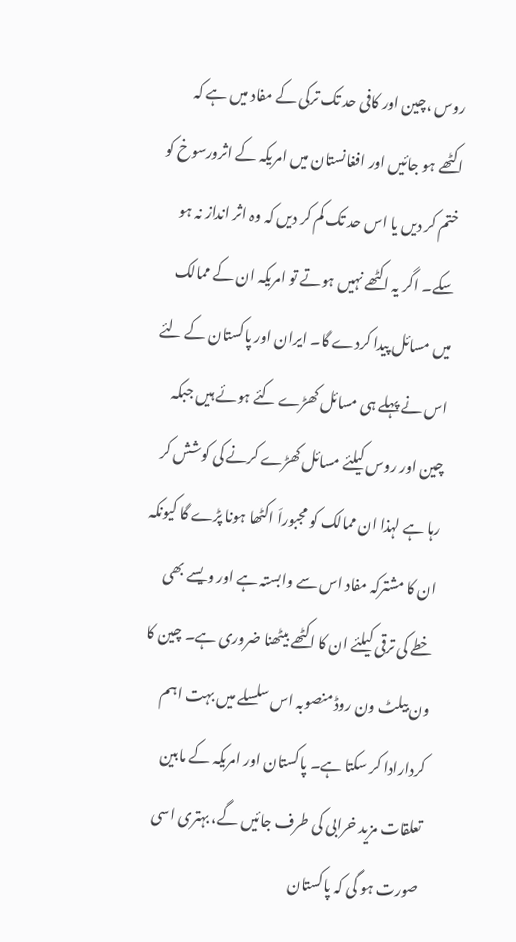روس ،چین اور کافی حد تک ترکی کے مفاد میں ہے کہ اکٹھے ہو جائیں اور افغانستان میں امریکہ کے اثرورسوخ کو ختم کر دیں یا اس حد تک کم کر دیں کہ وہ اثر انداز نہ ہو سکے۔ اگر یہ اکٹھے نہیں ہوتے تو امریکہ ان کے ممالک میں مسائل پیدا کردے گا۔ ایران اور پاکستان کے لئے اس نے پہلے ہی مسائل کھڑے کئے ہوئے ہیں جبکہ چین اور روس کیلئے مسائل کھڑے کرنے کی کوشش کر رہا ہے لہذا ان ممالک کو مجبوراَ اکٹھا ہونا پڑے گا کیونکہ ان کا مشترکہ مفاد اس سے وابستہ ہے اور ویسے بھی خطے کی ترقی کیلئے ان کا اکٹھے بیٹھنا ضروری ہے۔ چین کا ون بیلٹ ون روڈ منصوبہ اس سلسلے میں بہت اہم کردارادا کر سکتا ہے۔ پاکستان اور امریکہ کے مابین تعلقات مزید خرابی کی طرف جائیں گے، بہتری اسی صورت ہو گی کہ پاکستان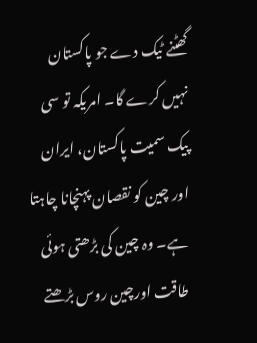گھٹنے ٹیک دے جو پاکستان نہیں کرے گا۔ امریکہ تو سی پیک سمیت پاکستان، ایران اور چین کو نقصان پہنچانا چاہتا ہے۔ وہ چین کی بڑھتی ہوئی طاقت اورچین روس بڑھتے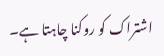اشتراک کو روکنا چاہتا ہے۔